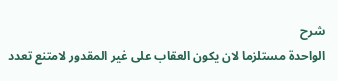شرح
الواحدة مستلزما لان يكون العقاب على غير المقدور لامتنع تعدد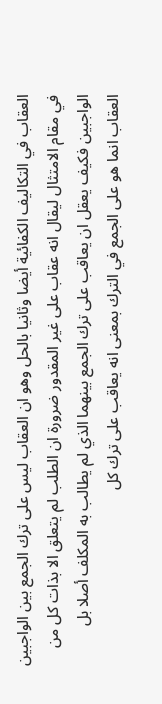العقاب في التكاليف الكفائية أيضا وثانيا بالحل وهو ان العقاب ليس على ترك الجمع بين الواجبين في مقام الامتثال ليقال انه عقاب على غير المقدور ضرورة ان الطلب لم يتعلق الا بذات كل من الواجبين فكيف يعقل ان يعاقب على ترك الجمع بينهما الذي لم يطالب به المكلف أصلا بل العقاب انما هو على الجمع في الترك بمعنى انه يعاقب على ترك كل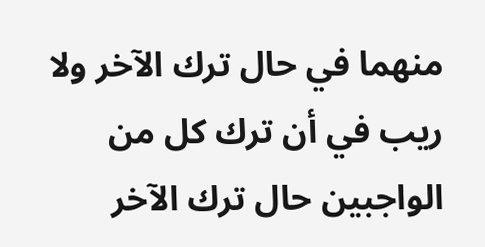منهما في حال ترك الآخر ولا ريب في أن ترك كل من الواجبين حال ترك الآخر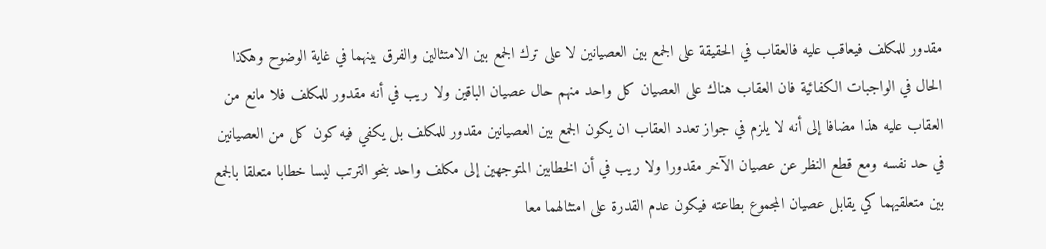مقدور للمكلف فيعاقب عليه فالعقاب في الحقيقة على الجمع بين العصيانين لا على ترك الجمع بين الامتثالين والفرق بينهما في غاية الوضوح وهكذا الحال في الواجبات الكفائية فان العقاب هناك على العصيان كل واحد منهم حال عصيان الباقين ولا ريب في أنه مقدور للمكلف فلا مانع من العقاب عليه هذا مضافا إلى أنه لا يلزم في جواز تعدد العقاب ان يكون الجمع بين العصيانين مقدور للمكلف بل يكفي فيه كون كل من العصيانين في حد نفسه ومع قطع النظر عن عصيان الآخر مقدورا ولا ريب في أن الخطابين المتوجهين إلى مكلف واحد بنحو الترتب ليسا خطابا متعلقا بالجمع بين متعلقيهما كي يقابل عصيان المجموع بطاعته فيكون عدم القدرة على امتثالهما معا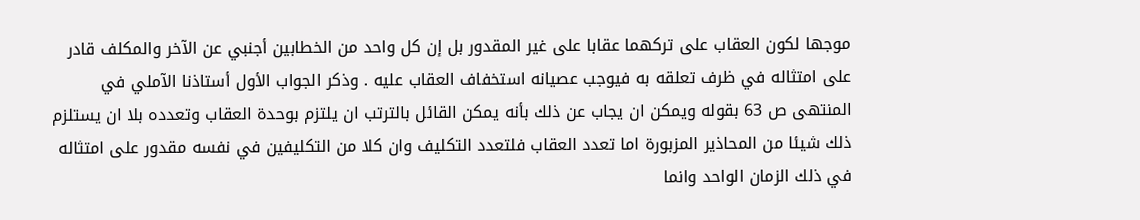موجها لكون العقاب على تركهما عقابا على غير المقدور بل إن كل واحد من الخطابين أجنبي عن الآخر والمكلف قادر على امتثاله في ظرف تعلقه به فيوجب عصيانه استخفاف العقاب عليه . وذكر الجواب الأول أستاذنا الآملي في المنتهى ص 63 بقوله ويمكن ان يجاب عن ذلك بأنه يمكن القائل بالترتب ان يلتزم بوحدة العقاب وتعدده بلا ان يستلزم ذلك شيئا من المحاذير المزبورة اما تعدد العقاب فلتعدد التكليف وان كلا من التكليفين في نفسه مقدور على امتثاله في ذلك الزمان الواحد وانما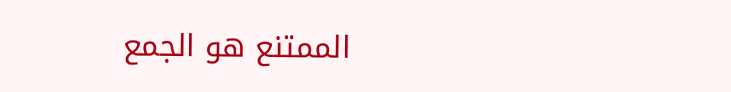الممتنع هو الجمع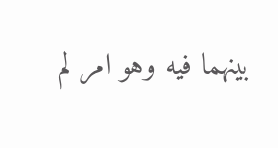بينهما فيه وهو امر لم